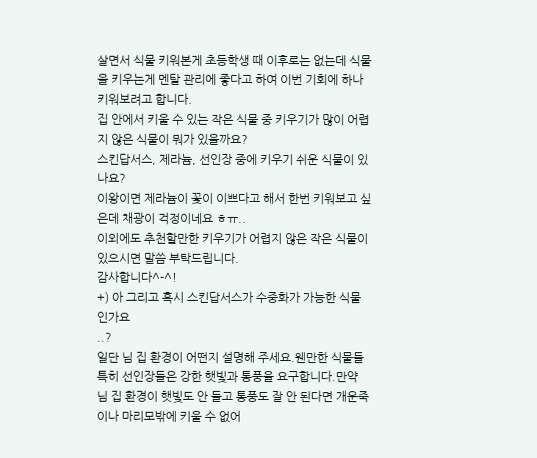살면서 식물 키워본게 초등학생 때 이후로는 없는데 식물을 키우는게 멘탈 관리에 좋다고 하여 이번 기회에 하나 키워보려고 합니다.
집 안에서 키울 수 있는 작은 식물 중 키우기가 많이 어렵지 않은 식물이 뭐가 있을까요?
스킨답서스, 제라늄, 선인장 중에 키우기 쉬운 식물이 있나요?
이왕이면 제라늄이 꽃이 이쁘다고 해서 한번 키워보고 싶은데 채광이 걱정이네요 ㅎㅠ..
이외에도 추천할만한 키우기가 어렵지 않은 작은 식물이 있으시면 말씀 부탁드립니다.
감사합니다^-^!
+) 아 그리고 혹시 스킨답서스가 수중화가 가능한 식물인가요
..?
일단 님 집 환경이 어떤지 설명해 주세요.웬만한 식물들 특히 선인장들은 강한 햇빛과 통풍을 요구합니다.만약 님 집 환경이 햇빛도 안 들고 통풍도 잘 안 된다면 개운죽이나 마리모밖에 키울 수 없어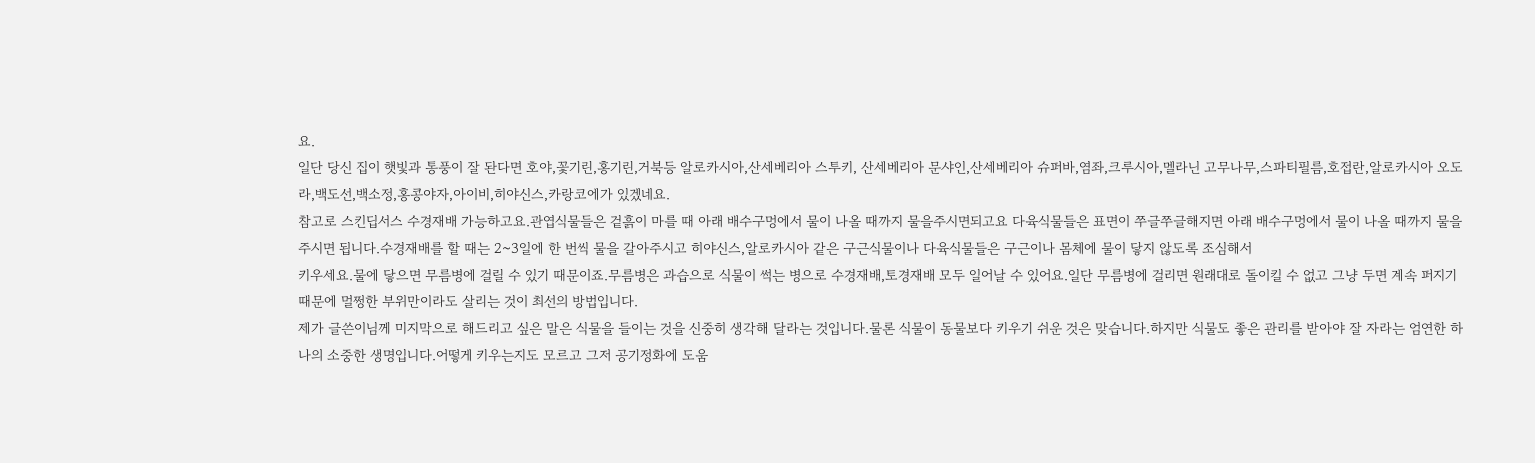요.
일단 당신 집이 햇빛과 통풍이 잘 돤다면 호야,꽃기린,홍기린,거북등 알로카시아,산세베리아 스투키, 산세베리아 문샤인,산세베리아 슈퍼바,염좌,크루시아,멜라닌 고무나무,스파티필름,호접란,알로카시아 오도라,백도선,백소정,홍콩야자,아이비,히야신스,카랑코에가 있겠네요.
참고로 스킨딥서스 수경재배 가능하고요.관엽식물들은 겉흙이 마를 때 아래 배수구멍에서 물이 나올 때까지 물을주시면되고요 다육식물들은 표면이 쭈글쭈글해지면 아래 배수구멍에서 물이 나올 때까지 물을 주시면 됩니다.수경재배를 할 때는 2~3일에 한 번씩 물을 갈아주시고 히야신스,알로카시아 같은 구근식물이나 다육식물들은 구근이나 몸체에 물이 닿지 않도록 조심해서
키우세요.물에 닿으면 무름병에 걸릴 수 있기 때문이죠.무름병은 과습으로 식물이 썩는 병으로 수경재배,토경재배 모두 일어날 수 있어요.일단 무름병에 걸리면 원래대로 돌이킬 수 없고 그냥 두면 계속 퍼지기 때문에 멀쩡한 부위만이라도 살리는 것이 최선의 방법입니다.
제가 글쓴이님께 미지막으로 해드리고 싶은 말은 식물을 들이는 것을 신중히 생각해 달라는 것입니다.물론 식물이 동물보다 키우기 쉬운 것은 맞습니다.하지만 식물도 좋은 관리를 받아야 잘 자라는 엄연한 하나의 소중한 생명입니다.어떻게 키우는지도 모르고 그저 공기정화에 도움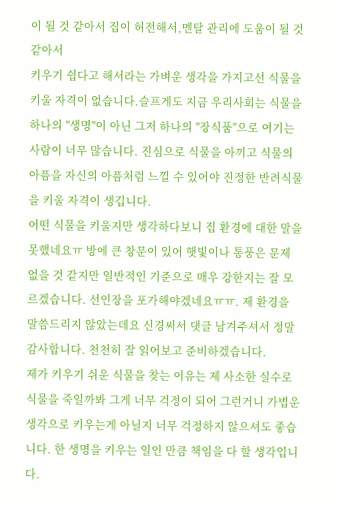이 될 것 같아서 집이 허전해서,멘탈 관리에 도움이 될 것 같아서
키우기 쉽다고 해서라는 가벼운 생각을 가지고선 식물을 키울 자격이 없습니다.슬프게도 지금 우리사회는 식물을 하나의 "생명"이 아닌 그저 하나의 "장식품"으로 여기는 사람이 너무 많습니다. 진심으로 식물을 아끼고 식물의 아픔을 자신의 아픔처럼 느낄 수 있어야 진정한 반려식물을 키울 자격이 생깁니다.
어떤 식물을 키울지만 생각하다보니 집 환경에 대한 말을 못했네요ㅠ 방에 큰 창문이 있어 햇빛이나 통풍은 문제 없을 것 같지만 일반적인 기준으로 매우 강한지는 잘 모르겠습니다. 선인장을 포가해야겠네요ㅠㅠ. 제 환경을 말씀드리지 않았는데요 신경써서 댓글 남겨주셔서 정말 감사합니다. 천천히 잘 읽어보고 준비하겠습니다.
제가 키우기 쉬운 식물을 찾는 이유는 제 사소한 실수로 식물을 죽일까봐 그게 너무 걱정이 되어 그런거니 가볍운 생각으로 키우는게 아닐지 너무 걱정하지 않으셔도 좋습니다. 한 생명을 키우는 일인 만큼 책임을 다 할 생각입니다.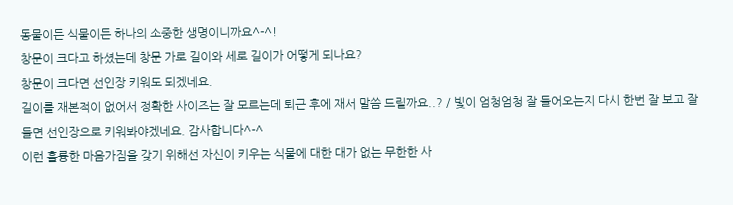동물이든 식물이든 하나의 소중한 생명이니까요^-^!
창문이 크다고 하셨는데 창문 가로 길이와 세로 길이가 어떻게 되나요?
창문이 크다면 선인장 키워도 되겠네요.
길이를 재본적이 없어서 정확한 사이즈는 잘 모르는데 퇴근 후에 재서 말씀 드릴까요..? / 빛이 엄청엄청 잘 들어오는지 다시 한번 잘 보고 잘 들면 선인장으로 키워봐야겠네요. 감사합니다^-^
이런 훌륭한 마음가짐을 갖기 위해선 자신이 키우는 식물에 대한 대가 없는 무한한 사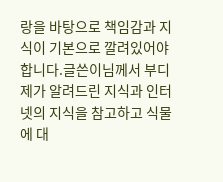랑을 바탕으로 책임감과 지식이 기본으로 깔려있어야 합니다.글쓴이님께서 부디 제가 알려드린 지식과 인터넷의 지식을 참고하고 식물에 대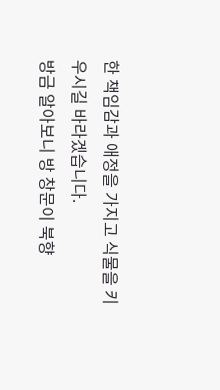한 책임감과 애정을 가지고 식물을 키우시길 바라겠습니다.
방금 알아보니 방 창문이 북향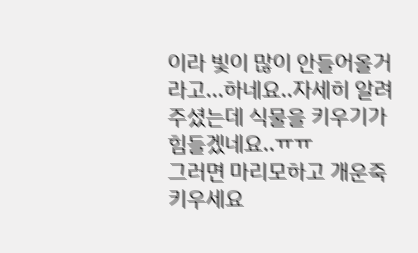이라 빛이 많이 안들어올거라고...하네요..자세히 알려주셨는데 식물을 키우기가 힘들겠네요..ㅠㅠ
그러면 마리모하고 개운죽 키우세요